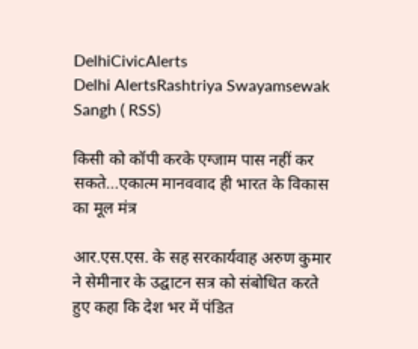DelhiCivicAlerts
Delhi AlertsRashtriya Swayamsewak Sangh ( RSS)

किसी को कॉपी करके एग्जाम पास नहीं कर सकते…एकात्म मानववाद ही भारत के विकास का मूल मंत्र

आर.एस.एस. के सह सरकार्यवाह अरुण कुमार ने सेमीनार के उद्घाटन सत्र को संबोधित करते हुए कहा कि देश भर में पंडित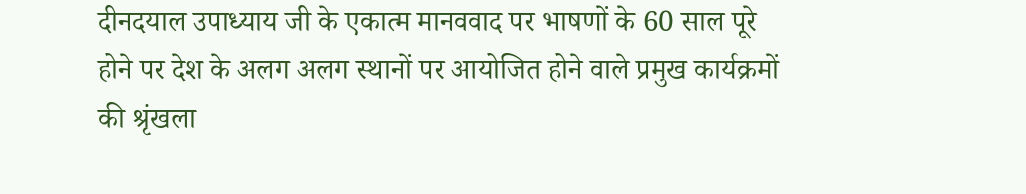दीनदयाल उपाध्याय जी के एकात्म मानववाद पर भाषणों के 60 साल पूरे होने पर देश के अलग अलग स्थानों पर आयोजित होने वाले प्रमुख कार्यक्रमों की श्रृंखला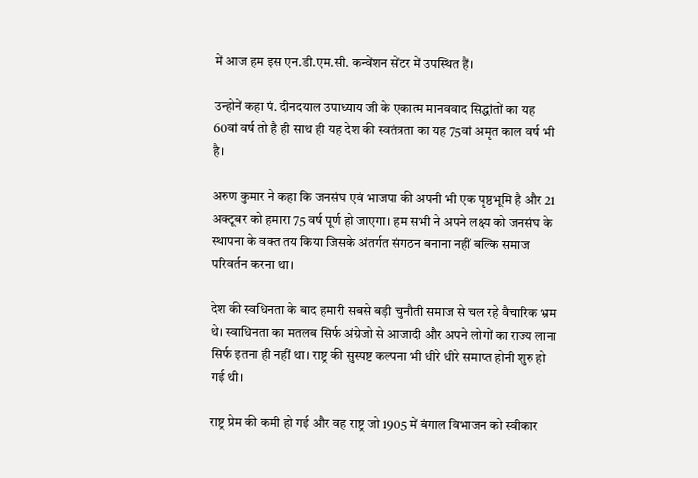में आज हम इस एन.डी.एम.सी. कन्वेंशन सेंटर में उपस्थित हैं।

उन्होनें कहा पं. दीनदयाल उपाध्याय जी के एकात्म मानववाद सिद्धांतों का यह 60वां वर्ष तो है ही साथ ही यह देश की स्वतंत्रता का यह 75वां अमृत काल वर्ष भी है।

अरुण कुमार ने कहा कि जनसंघ एवं भाजपा की अपनी भी एक पृष्ठभूमि है और 21 अक्टूबर को हमारा 75 वर्ष पूर्ण हो जाएगा। हम सभी ने अपने लक्ष्य को जनसंघ के स्थापना के वक्त तय किया जिसके अंतर्गत संगठन बनाना नहीं बल्कि समाज परिवर्तन करना था।

देश की स्वधिनता के बाद हमारी सबसे बड़ी चुनौती समाज से चल रहे वैचारिक भ्रम थे। स्वाधिनता का मतलब सिर्फ अंग्रेजो से आजादी और अपने लोगों का राज्य लाना सिर्फ इतना ही नहीं था। राष्ट्र की सुस्पष्ट कल्पना भी धीरे धीरे समाप्त होनी शुरु हो गई थी।

राष्ट्र प्रेम की कमी हो गई और वह राष्ट्र जो 1905 में बंगाल विभाजन को स्वीकार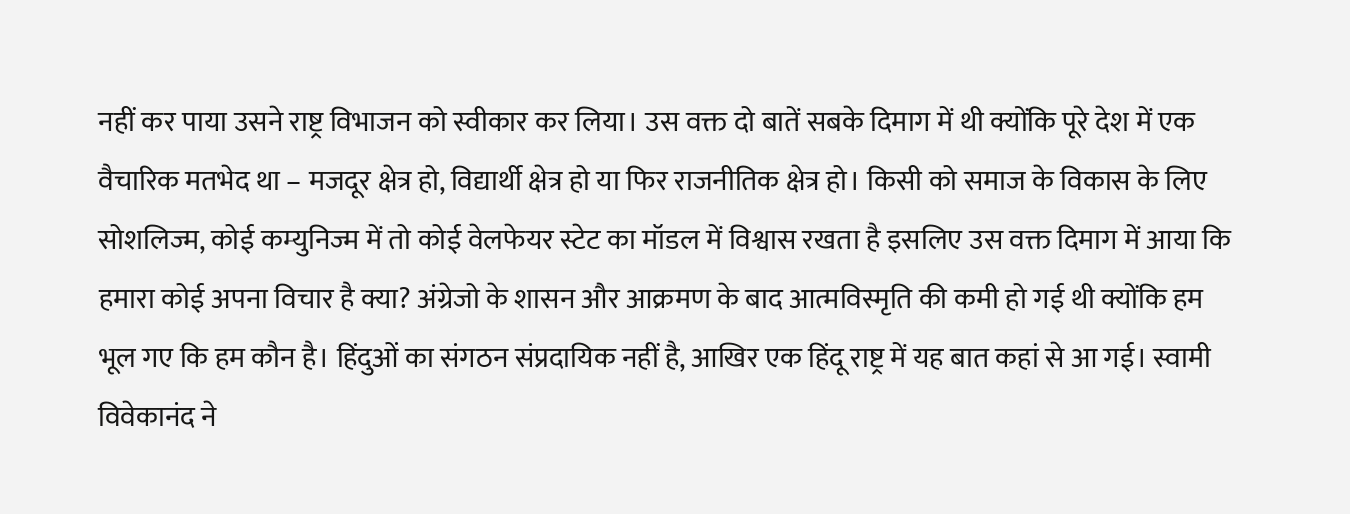नहीं कर पाया उसने राष्ट्र विभाजन को स्वीकार कर लिया। उस वक्त दो बातें सबके दिमाग में थी क्योंकि पूरे देश में एक वैचारिक मतभेद था – मजदूर क्षेत्र हो, विद्यार्थी क्षेत्र हो या फिर राजनीतिक क्षेत्र हो। किसी को समाज के विकास के लिए सोशलिज्म, कोई कम्युनिज्म में तो कोई वेलफेयर स्टेट का मॉडल में विश्वास रखता है इसलिए उस वक्त दिमाग में आया कि हमारा कोई अपना विचार है क्या? अंग्रेजो के शासन और आक्रमण के बाद आत्मविस्मृति की कमी हो गई थी क्योंकि हम भूल गए कि हम कौन है। हिंदुओं का संगठन संप्रदायिक नहीं है, आखिर एक हिंदू राष्ट्र में यह बात कहां से आ गई। स्वामी विवेकानंद ने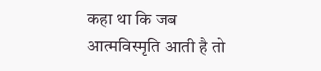कहा था कि जब आत्मविस्मृति आती है तो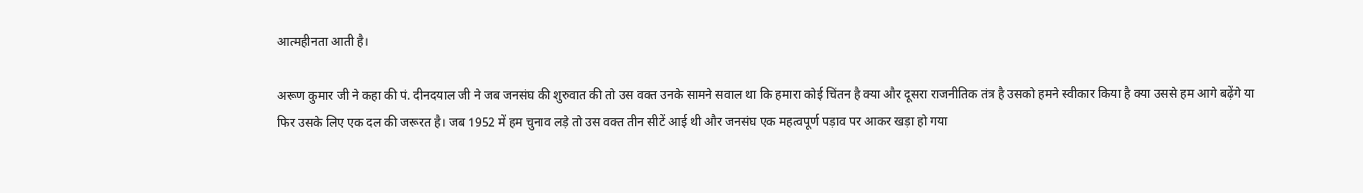आत्महीनता आती है।

अरूण कुमार जी ने कहा की पं. दीनदयाल जी ने जब जनसंघ की शुरुवात की तो उस वक्त उनके सामने सवाल था कि हमारा कोई चिंतन है क्या और दूसरा राजनीतिक तंत्र है उसको हमने स्वीकार किया है क्या उससे हम आगे बढ़ेंगे या फिर उसके लिए एक दल की जरूरत है। जब 1952 में हम चुनाव लड़े तो उस वक्त तीन सीटें आई थी और जनसंघ एक महत्वपूर्ण पड़ाव पर आकर खड़ा हो गया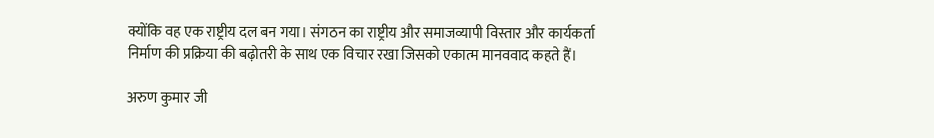क्योंकि वह एक राष्ट्रीय दल बन गया। संगठन का राष्ट्रीय और समाजव्यापी विस्तार और कार्यकर्ता निर्माण की प्रक्रिया की बढ़ोतरी के साथ एक विचार रखा जिसको एकात्म मानववाद कहते हैं।

अरुण कुमार जी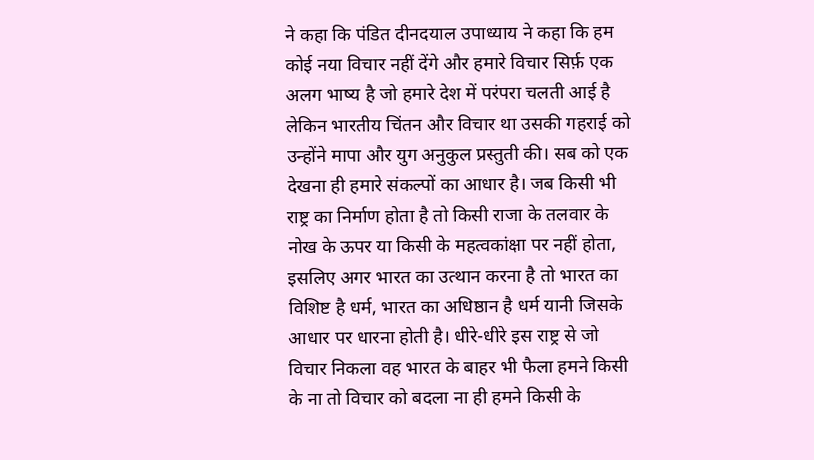ने कहा कि पंडित दीनदयाल उपाध्याय ने कहा कि हम कोई नया विचार नहीं देंगे और हमारे विचार सिर्फ़ एक अलग भाष्य है जो हमारे देश में परंपरा चलती आई है लेकिन भारतीय चिंतन और विचार था उसकी गहराई को उन्होंने मापा और युग अनुकुल प्रस्तुती की। सब को एक देखना ही हमारे संकल्पों का आधार है। जब किसी भी राष्ट्र का निर्माण होता है तो किसी राजा के तलवार के नोख के ऊपर या किसी के महत्वकांक्षा पर नहीं होता, इसलिए अगर भारत का उत्थान करना है तो भारत का विशिष्ट है धर्म, भारत का अधिष्ठान है धर्म यानी जिसके आधार पर धारना होती है। धीरे-धीरे इस राष्ट्र से जो विचार निकला वह भारत के बाहर भी फैला हमने किसी के ना तो विचार को बदला ना ही हमने किसी के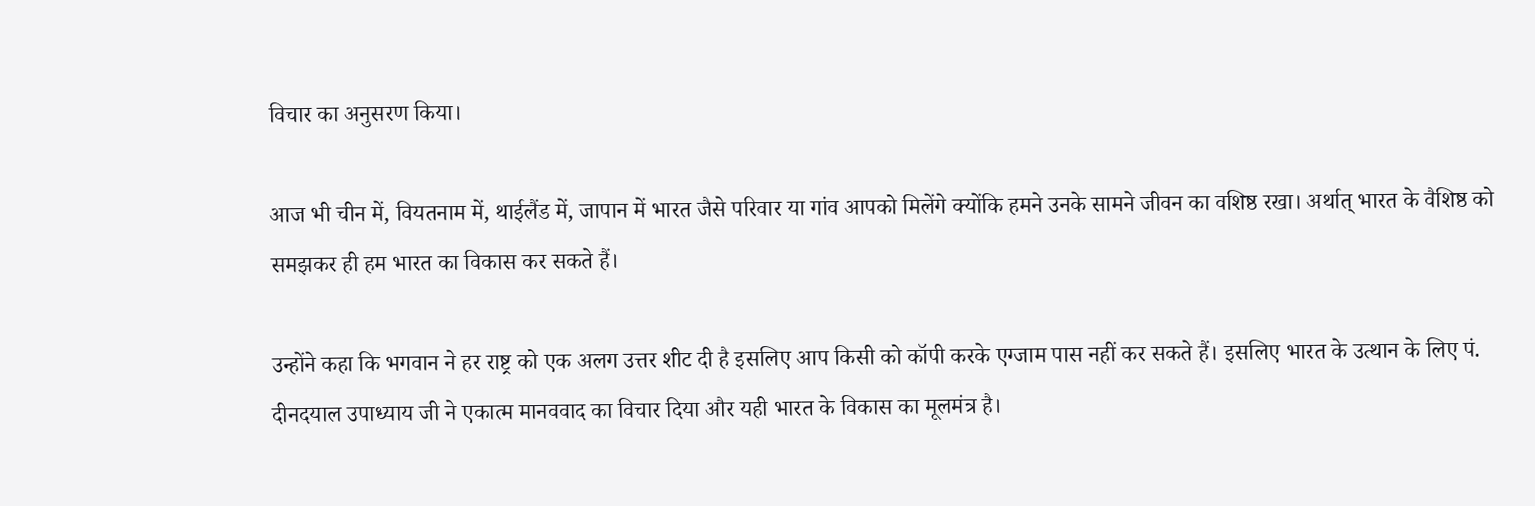विचार का अनुसरण किया।

आज भी चीन में, वियतनाम में, थाईलैंड में, जापान में भारत जैसे परिवार या गांव आपको मिलेंगे क्योंकि हमने उनके सामने जीवन का वशिष्ठ रखा। अर्थात् भारत के वैशिष्ठ को समझकर ही हम भारत का विकास कर सकते हैं।

उन्होंने कहा कि भगवान ने हर राष्ट्र को एक अलग उत्तर शीट दी है इसलिए आप किसी को कॉपी करके एग्जाम पास नहीं कर सकते हैं। इसलिए भारत के उत्थान के लिए पं. दीनदयाल उपाध्याय जी ने एकात्म मानववाद का विचार दिया और यही भारत के विकास का मूलमंत्र है।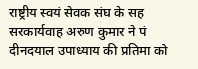राष्ट्रीय स्वयं सेवक संघ के सह सरकार्यवाह अरुण कुमार ने पं दीनदयाल उपाध्याय की प्रतिमा को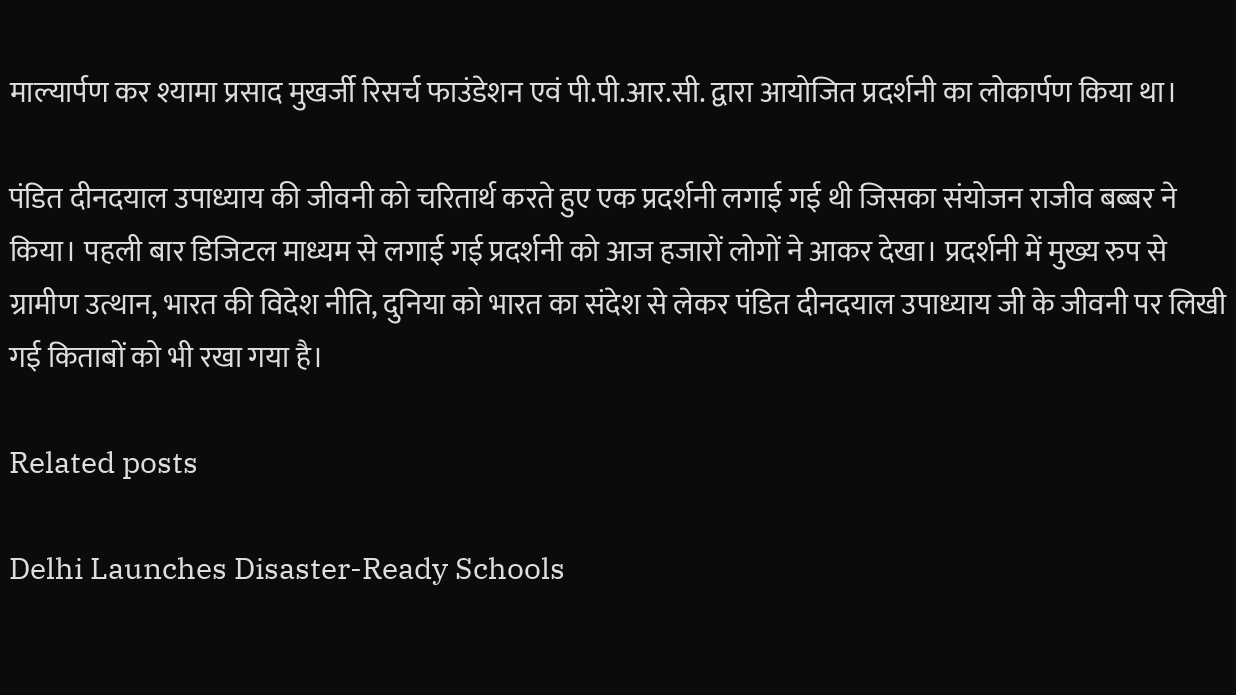माल्यार्पण कर श्यामा प्रसाद मुखर्जी रिसर्च फाउंडेशन एवं पी.पी.आर.सी. द्वारा आयोजित प्रदर्शनी का लोकार्पण किया था।

पंडित दीनदयाल उपाध्याय की जीवनी को चरितार्थ करते हुए एक प्रदर्शनी लगाई गई थी जिसका संयोजन राजीव बब्बर ने किया। पहली बार डिजिटल माध्यम से लगाई गई प्रदर्शनी को आज हजारों लोगों ने आकर देखा। प्रदर्शनी में मुख्य रुप से ग्रामीण उत्थान, भारत की विदेश नीति, दुनिया को भारत का संदेश से लेकर पंडित दीनदयाल उपाध्याय जी के जीवनी पर लिखी गई किताबों को भी रखा गया है।

Related posts

Delhi Launches Disaster-Ready Schools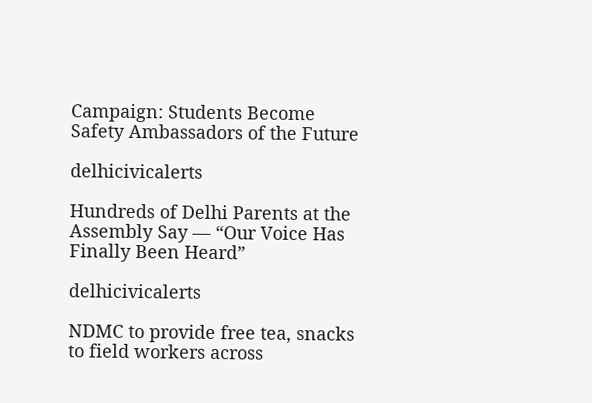Campaign: Students Become Safety Ambassadors of the Future

delhicivicalerts

Hundreds of Delhi Parents at the Assembly Say — “Our Voice Has Finally Been Heard”

delhicivicalerts

NDMC to provide free tea, snacks to field workers across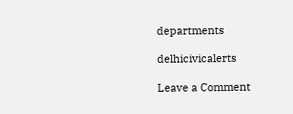departments

delhicivicalerts

Leave a Comment